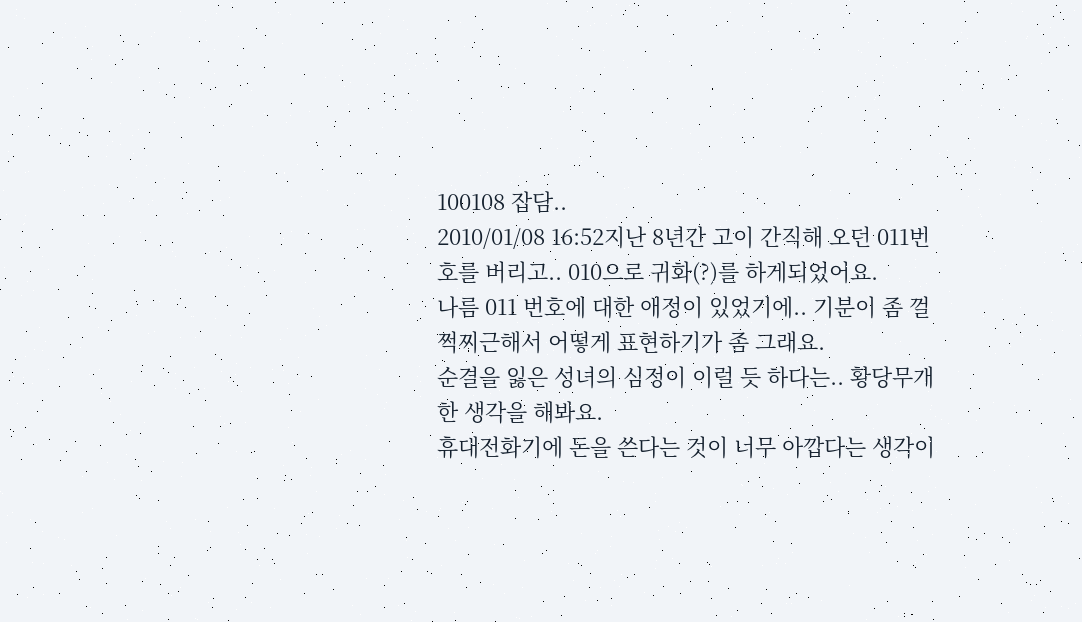100108 잡담..
2010/01/08 16:52지난 8년간 고이 간직해 오던 011번호를 버리고.. 010으로 귀화(?)를 하게되었어요.
나름 011 번호에 대한 애정이 있었기에.. 기분이 좀 껄쩍찌근해서 어떻게 표현하기가 좀 그래요.
순결을 잃은 성녀의 심정이 이럴 듯 하다는.. 황당무개한 생각을 해봐요.
휴대전화기에 돈을 쓴다는 것이 너무 아깝다는 생각이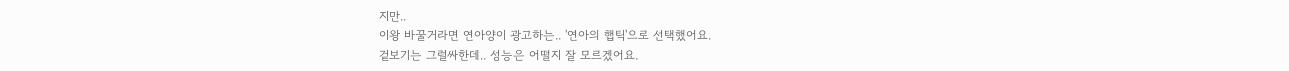지만..
이왕 바꿀거라면 연아양이 광고하는.. '연아의 햅틱'으로 선택했어요.
겉보기는 그럴싸한데.. 성능은 어떨지 잘 모르겠어요.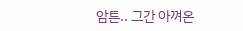암튼.. 그간 아껴온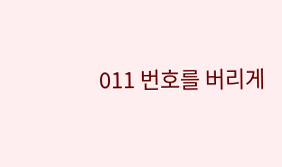011 번호를 버리게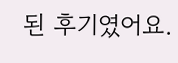된 후기였어요.